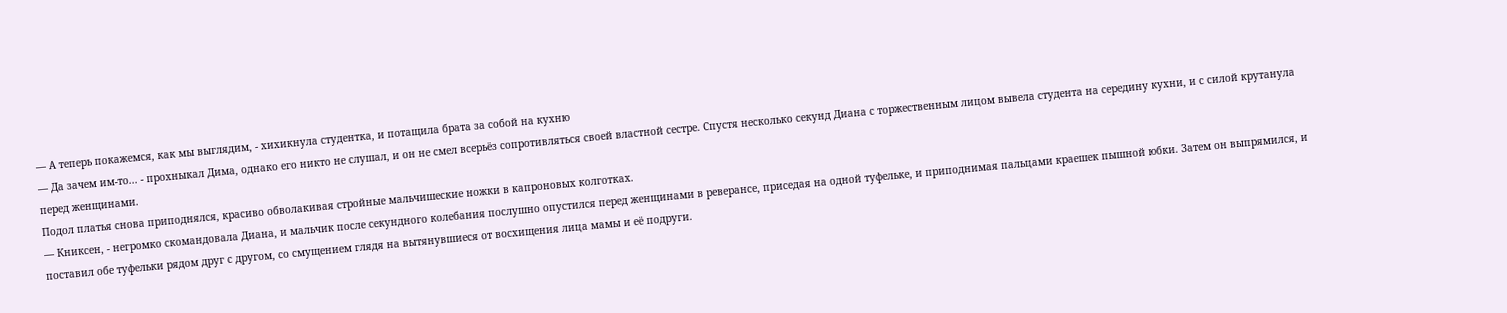— А теперь покажемся, как мы выглядим, - хихикнула студентка, и потащила брата за собой на кухню
— Да зачем им-то... - прохныкал Дима, однако его никто не слушал, и он не смел всерьёз сопротивляться своей властной сестре. Спустя несколько секунд Диана с торжественным лицом вывела студента на середину кухни, и с силой крутанула перед женщинами.
Подол платья снова приподнялся, красиво обволакивая стройные мальчишеские ножки в капроновых колготках.
— Книксен, - негромко скомандовала Диана, и мальчик после секундного колебания послушно опустился перед женщинами в реверансе, приседая на одной туфельке, и приподнимая пальцами краешек пышной юбки. Затем он выпрямился, и поставил обе туфельки рядом друг с другом, со смущением глядя на вытянувшиеся от восхищения лица мамы и её подруги.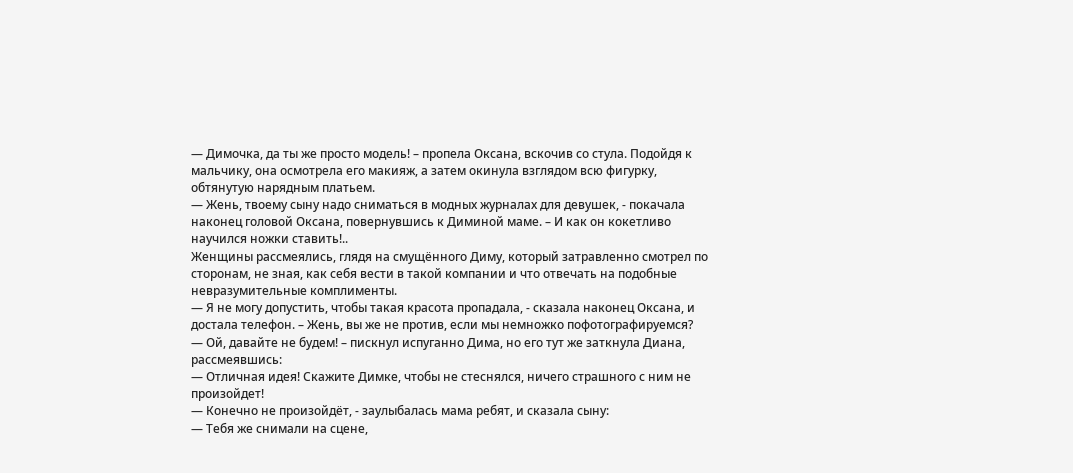— Димочка, да ты же просто модель! – пропела Оксана, вскочив со стула. Подойдя к мальчику, она осмотрела его макияж, а затем окинула взглядом всю фигурку, обтянутую нарядным платьем.
— Жень, твоему сыну надо сниматься в модных журналах для девушек, - покачала наконец головой Оксана, повернувшись к Диминой маме. – И как он кокетливо научился ножки ставить!..
Женщины рассмеялись, глядя на смущённого Диму, который затравленно смотрел по сторонам, не зная, как себя вести в такой компании и что отвечать на подобные невразумительные комплименты.
— Я не могу допустить, чтобы такая красота пропадала, - сказала наконец Оксана, и достала телефон. – Жень, вы же не против, если мы немножко пофотографируемся?
— Ой, давайте не будем! – пискнул испуганно Дима, но его тут же заткнула Диана, рассмеявшись:
— Отличная идея! Скажите Димке, чтобы не стеснялся, ничего страшного с ним не произойдет!
— Конечно не произойдёт, - заулыбалась мама ребят, и сказала сыну:
— Тебя же снимали на сцене,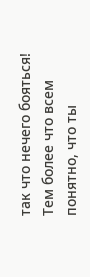так что нечего бояться! Тем более что всем понятно, что ты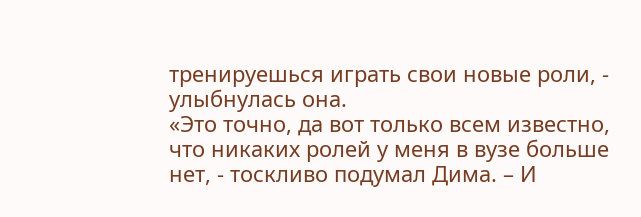тренируешься играть свои новые роли, - улыбнулась она.
«Это точно, да вот только всем известно, что никаких ролей у меня в вузе больше нет, - тоскливо подумал Дима. – И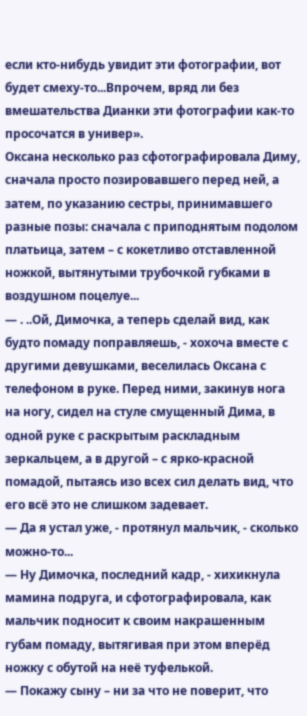если кто-нибудь увидит эти фотографии, вот будет смеху-то...Впрочем, вряд ли без вмешательства Дианки эти фотографии как-то просочатся в универ».
Оксана несколько раз сфотографировала Диму, сначала просто позировавшего перед ней, а затем, по указанию сестры, принимавшего разные позы: сначала с приподнятым подолом платьица, затем – с кокетливо отставленной ножкой, вытянутыми трубочкой губками в воздушном поцелуе...
— . ..Ой, Димочка, а теперь сделай вид, как будто помаду поправляешь, - хохоча вместе с другими девушками, веселилась Оксана с телефоном в руке. Перед ними, закинув нога на ногу, сидел на стуле смущенный Дима, в одной руке с раскрытым раскладным зеркальцем, а в другой – с ярко-красной помадой, пытаясь изо всех сил делать вид, что его всё это не слишком задевает.
— Да я устал уже, - протянул мальчик, - сколько можно-то...
— Ну Димочка, последний кадр, - хихикнула мамина подруга, и сфотографировала, как мальчик подносит к своим накрашенным губам помаду, вытягивая при этом вперёд ножку с обутой на неё туфелькой.
— Покажу сыну – ни за что не поверит, что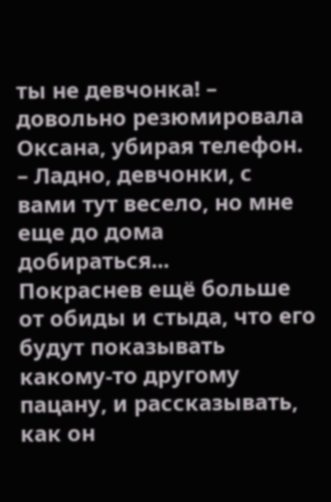ты не девчонка! – довольно резюмировала Оксана, убирая телефон. – Ладно, девчонки, с вами тут весело, но мне еще до дома добираться...
Покраснев ещё больше от обиды и стыда, что его будут показывать какому-то другому пацану, и рассказывать, как он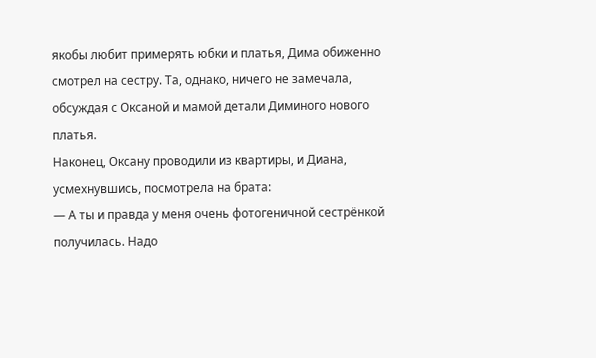якобы любит примерять юбки и платья, Дима обиженно смотрел на сестру. Та, однако, ничего не замечала, обсуждая с Оксаной и мамой детали Диминого нового платья.
Наконец, Оксану проводили из квартиры, и Диана, усмехнувшись, посмотрела на брата:
— А ты и правда у меня очень фотогеничной сестрёнкой получилась. Надо